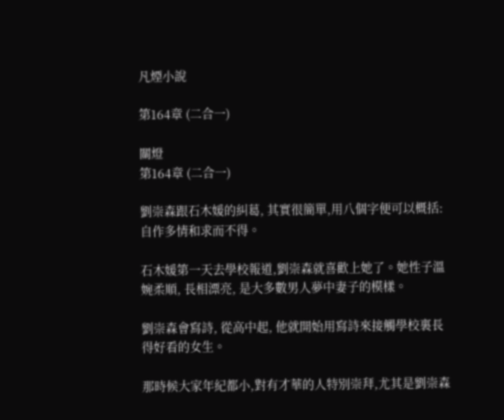凡煙小說

第164章 (二合一)

關燈
第164章 (二合一)

劉崇森跟石木媛的糾葛, 其實很簡單,用八個字便可以概括:自作多情和求而不得。

石木媛第一天去學校報道,劉崇森就喜歡上她了。她性子溫婉柔順, 長相漂亮, 是大多數男人夢中妻子的模樣。

劉崇森會寫詩, 從高中起, 他就開始用寫詩來接觸學校裏長得好看的女生。

那時候大家年紀都小,對有才華的人特別崇拜,尤其是劉崇森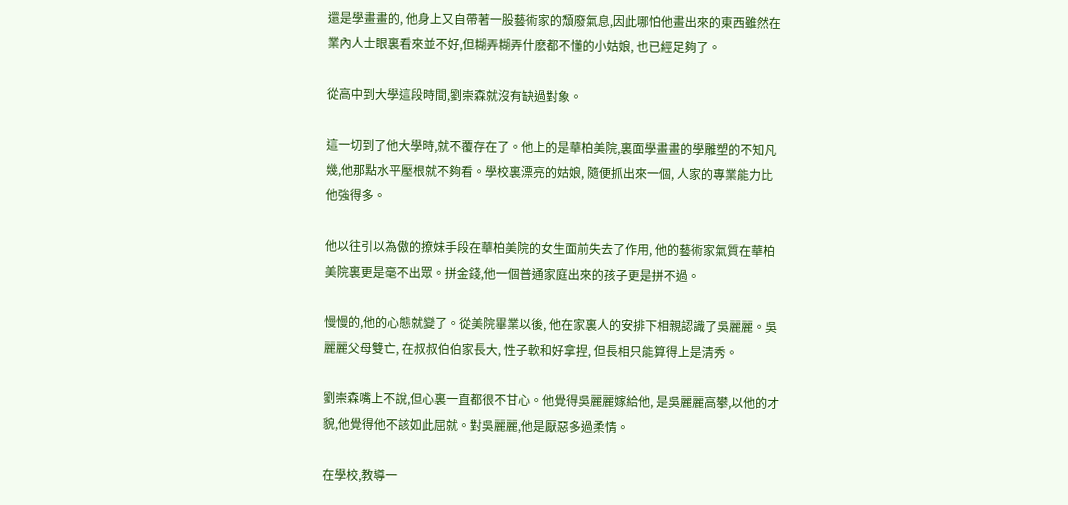還是學畫畫的, 他身上又自帶著一股藝術家的頹廢氣息,因此哪怕他畫出來的東西雖然在業內人士眼裏看來並不好,但糊弄糊弄什麽都不懂的小姑娘, 也已經足夠了。

從高中到大學這段時間,劉崇森就沒有缺過對象。

這一切到了他大學時,就不覆存在了。他上的是華柏美院,裏面學畫畫的學雕塑的不知凡幾,他那點水平壓根就不夠看。學校裏漂亮的姑娘, 隨便抓出來一個, 人家的專業能力比他強得多。

他以往引以為傲的撩妹手段在華柏美院的女生面前失去了作用, 他的藝術家氣質在華柏美院裏更是毫不出眾。拼金錢,他一個普通家庭出來的孩子更是拼不過。

慢慢的,他的心態就變了。從美院畢業以後, 他在家裏人的安排下相親認識了吳麗麗。吳麗麗父母雙亡, 在叔叔伯伯家長大, 性子軟和好拿捏, 但長相只能算得上是清秀。

劉崇森嘴上不說,但心裏一直都很不甘心。他覺得吳麗麗嫁給他, 是吳麗麗高攀,以他的才貌,他覺得他不該如此屈就。對吳麗麗,他是厭惡多過柔情。

在學校,教導一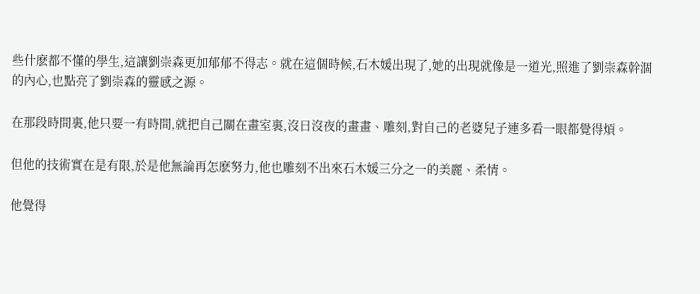些什麽都不懂的學生,這讓劉崇森更加郁郁不得志。就在這個時候,石木媛出現了,她的出現就像是一道光,照進了劉崇森幹涸的內心,也點亮了劉崇森的靈感之源。

在那段時間裏,他只要一有時間,就把自己關在畫室裏,沒日沒夜的畫畫、雕刻,對自己的老婆兒子連多看一眼都覺得煩。

但他的技術實在是有限,於是他無論再怎麽努力,他也雕刻不出來石木媛三分之一的美麗、柔情。

他覺得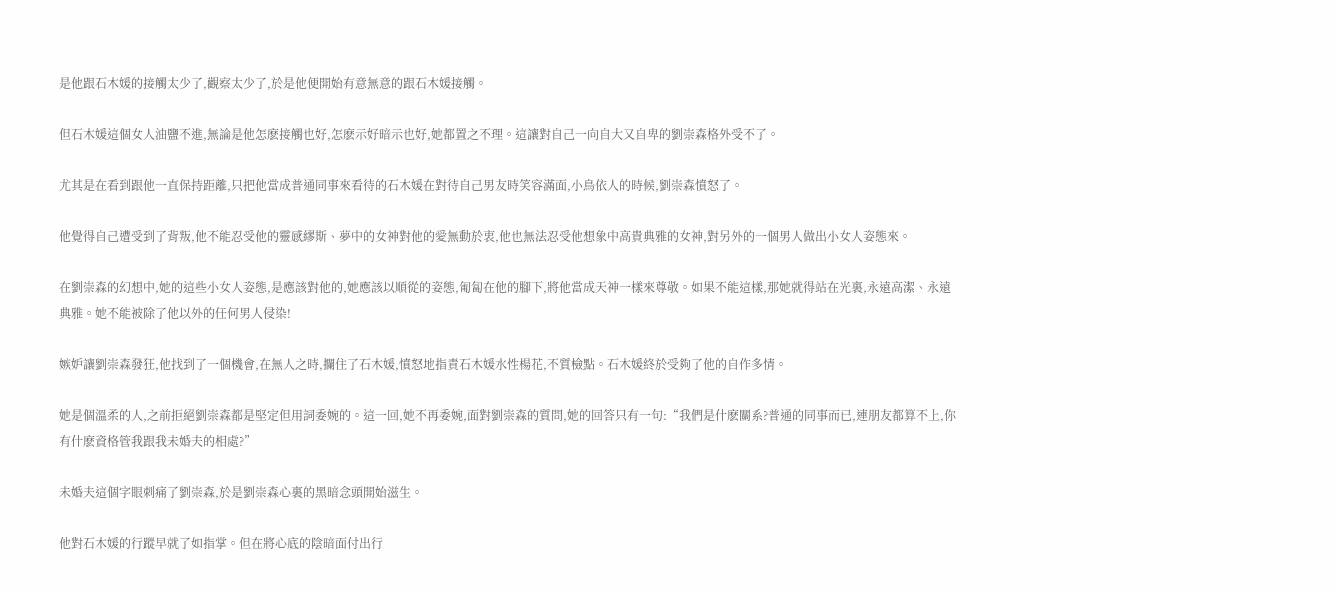是他跟石木媛的接觸太少了,觀察太少了,於是他便開始有意無意的跟石木媛接觸。

但石木媛這個女人油鹽不進,無論是他怎麽接觸也好,怎麽示好暗示也好,她都置之不理。這讓對自己一向自大又自卑的劉崇森格外受不了。

尤其是在看到跟他一直保持距離,只把他當成普通同事來看待的石木媛在對待自己男友時笑容滿面,小鳥依人的時候,劉崇森憤怒了。

他覺得自己遭受到了背叛,他不能忍受他的靈感繆斯、夢中的女神對他的愛無動於衷,他也無法忍受他想象中高貴典雅的女神,對另外的一個男人做出小女人姿態來。

在劉崇森的幻想中,她的這些小女人姿態,是應該對他的,她應該以順從的姿態,匍匐在他的腳下,將他當成天神一樣來尊敬。如果不能這樣,那她就得站在光裏,永遠高潔、永遠典雅。她不能被除了他以外的任何男人侵染!

嫉妒讓劉崇森發狂,他找到了一個機會,在無人之時,攔住了石木媛,憤怒地指責石木媛水性楊花,不質檢點。石木媛終於受夠了他的自作多情。

她是個溫柔的人,之前拒絕劉崇森都是堅定但用詞委婉的。這一回,她不再委婉,面對劉崇森的質問,她的回答只有一句:“我們是什麽關系?普通的同事而已,連朋友都算不上,你有什麽資格管我跟我未婚夫的相處?”

未婚夫這個字眼刺痛了劉崇森,於是劉崇森心裏的黑暗念頭開始滋生。

他對石木媛的行蹤早就了如指掌。但在將心底的陰暗面付出行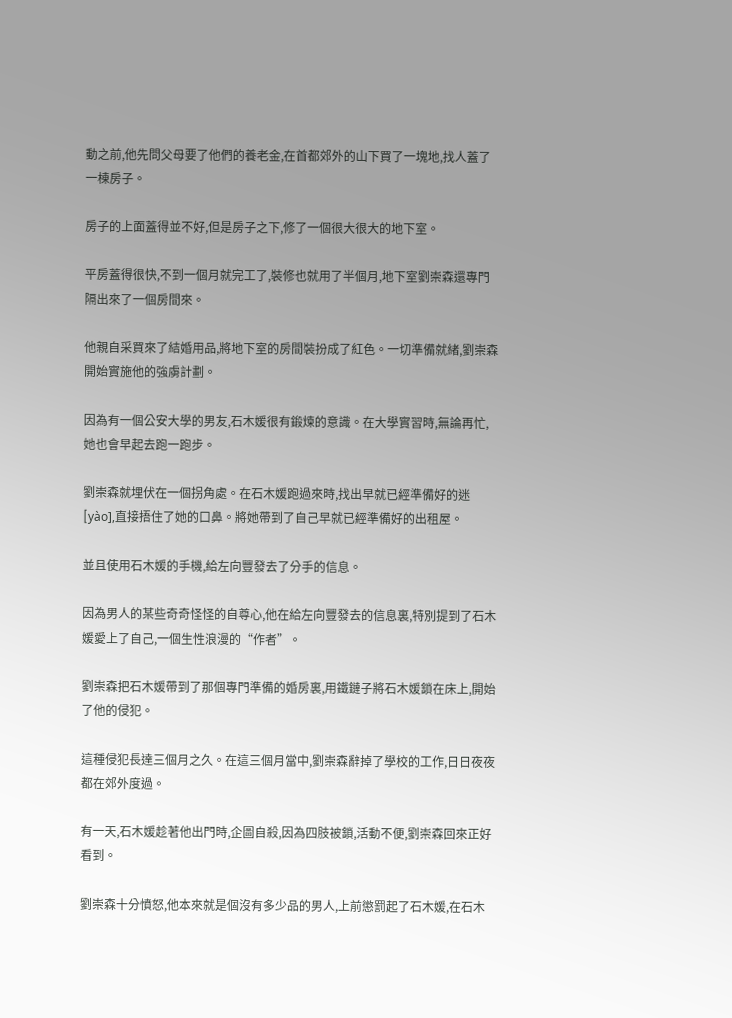動之前,他先問父母要了他們的養老金,在首都郊外的山下買了一塊地,找人蓋了一棟房子。

房子的上面蓋得並不好,但是房子之下,修了一個很大很大的地下室。

平房蓋得很快,不到一個月就完工了,裝修也就用了半個月,地下室劉崇森還專門隔出來了一個房間來。

他親自采買來了結婚用品,將地下室的房間裝扮成了紅色。一切準備就緒,劉崇森開始實施他的強虜計劃。

因為有一個公安大學的男友,石木媛很有鍛煉的意識。在大學實習時,無論再忙,她也會早起去跑一跑步。

劉崇森就埋伏在一個拐角處。在石木媛跑過來時,找出早就已經準備好的迷[yào],直接捂住了她的口鼻。將她帶到了自己早就已經準備好的出租屋。

並且使用石木媛的手機,給左向豐發去了分手的信息。

因為男人的某些奇奇怪怪的自尊心,他在給左向豐發去的信息裏,特別提到了石木媛愛上了自己,一個生性浪漫的“作者”。

劉崇森把石木媛帶到了那個專門準備的婚房裏,用鐵鏈子將石木媛鎖在床上,開始了他的侵犯。

這種侵犯長達三個月之久。在這三個月當中,劉崇森辭掉了學校的工作,日日夜夜都在郊外度過。

有一天,石木媛趁著他出門時,企圖自殺,因為四肢被鎖,活動不便,劉崇森回來正好看到。

劉崇森十分憤怒,他本來就是個沒有多少品的男人,上前懲罰起了石木媛,在石木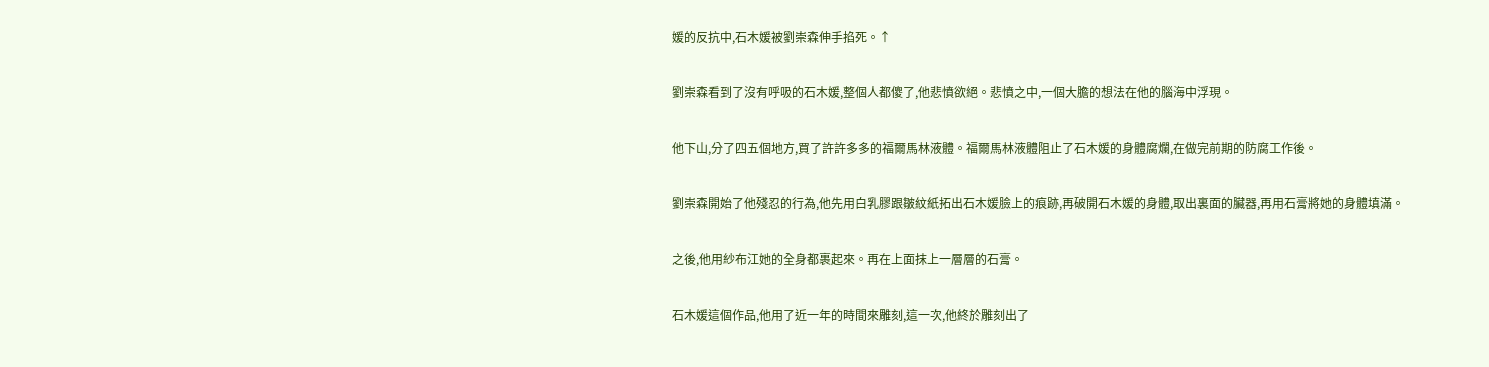媛的反抗中,石木媛被劉崇森伸手掐死。↑

劉崇森看到了沒有呼吸的石木媛,整個人都傻了,他悲憤欲絕。悲憤之中,一個大膽的想法在他的腦海中浮現。

他下山,分了四五個地方,買了許許多多的福爾馬林液體。福爾馬林液體阻止了石木媛的身體腐爛,在做完前期的防腐工作後。

劉崇森開始了他殘忍的行為,他先用白乳膠跟皺紋紙拓出石木媛臉上的痕跡,再破開石木媛的身體,取出裏面的臟器,再用石膏將她的身體填滿。

之後,他用紗布江她的全身都裹起來。再在上面抹上一層層的石膏。

石木媛這個作品,他用了近一年的時間來雕刻,這一次,他終於雕刻出了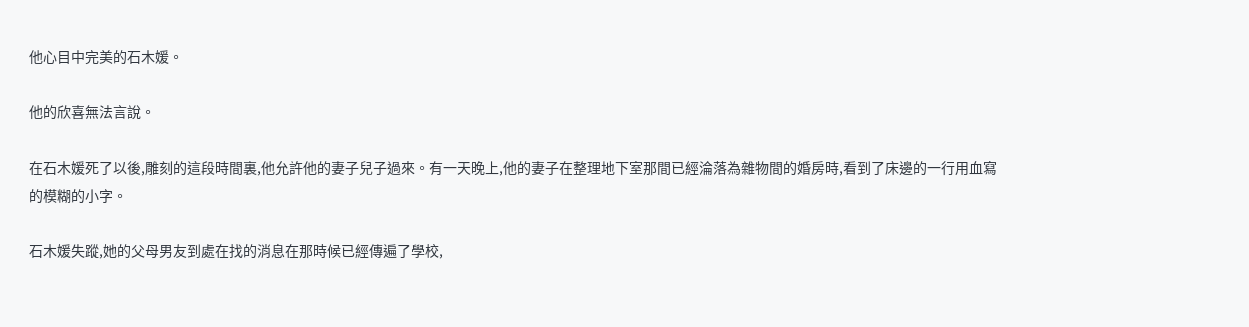他心目中完美的石木媛。

他的欣喜無法言說。

在石木媛死了以後,雕刻的這段時間裏,他允許他的妻子兒子過來。有一天晚上,他的妻子在整理地下室那間已經淪落為雜物間的婚房時,看到了床邊的一行用血寫的模糊的小字。

石木媛失蹤,她的父母男友到處在找的消息在那時候已經傳遍了學校,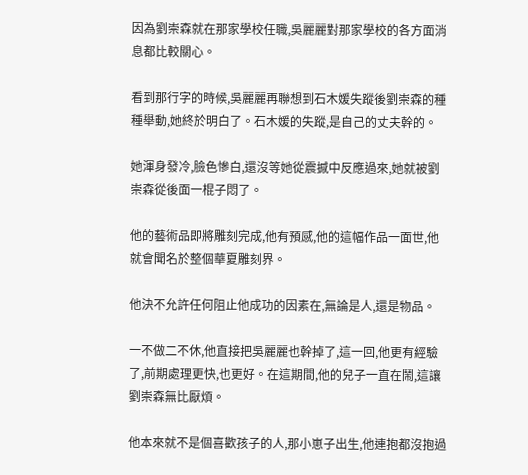因為劉崇森就在那家學校任職,吳麗麗對那家學校的各方面消息都比較關心。

看到那行字的時候,吳麗麗再聯想到石木媛失蹤後劉崇森的種種舉動,她終於明白了。石木媛的失蹤,是自己的丈夫幹的。

她渾身發冷,臉色慘白,還沒等她從震撼中反應過來,她就被劉崇森從後面一棍子悶了。

他的藝術品即將雕刻完成,他有預感,他的這幅作品一面世,他就會聞名於整個華夏雕刻界。

他決不允許任何阻止他成功的因素在,無論是人,還是物品。

一不做二不休,他直接把吳麗麗也幹掉了,這一回,他更有經驗了,前期處理更快,也更好。在這期間,他的兒子一直在鬧,這讓劉崇森無比厭煩。

他本來就不是個喜歡孩子的人,那小崽子出生,他連抱都沒抱過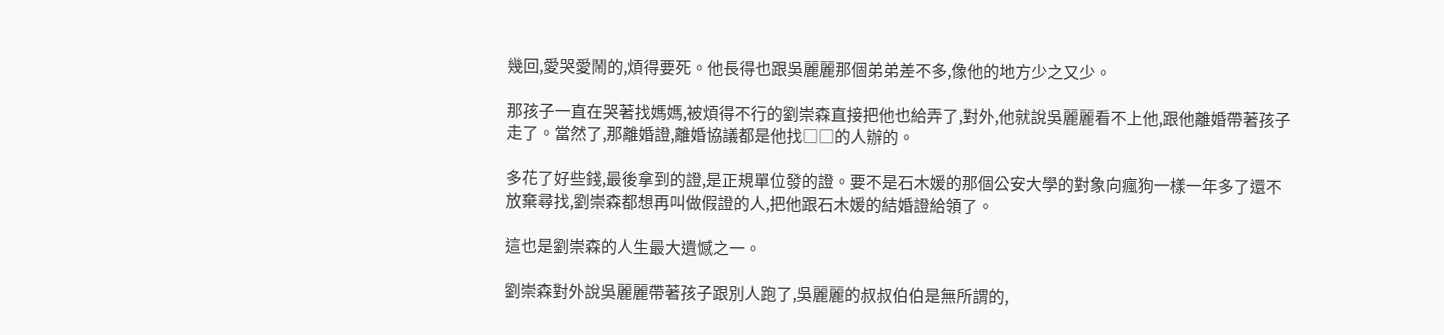幾回,愛哭愛鬧的,煩得要死。他長得也跟吳麗麗那個弟弟差不多,像他的地方少之又少。

那孩子一直在哭著找媽媽,被煩得不行的劉崇森直接把他也給弄了,對外,他就說吳麗麗看不上他,跟他離婚帶著孩子走了。當然了,那離婚證,離婚協議都是他找□□的人辦的。

多花了好些錢,最後拿到的證,是正規單位發的證。要不是石木媛的那個公安大學的對象向瘋狗一樣一年多了還不放棄尋找,劉崇森都想再叫做假證的人,把他跟石木媛的結婚證給領了。

這也是劉崇森的人生最大遺憾之一。

劉崇森對外說吳麗麗帶著孩子跟別人跑了,吳麗麗的叔叔伯伯是無所謂的,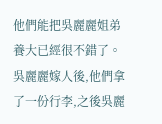他們能把吳麗麗姐弟養大已經很不錯了。吳麗麗嫁人後,他們拿了一份行李,之後吳麗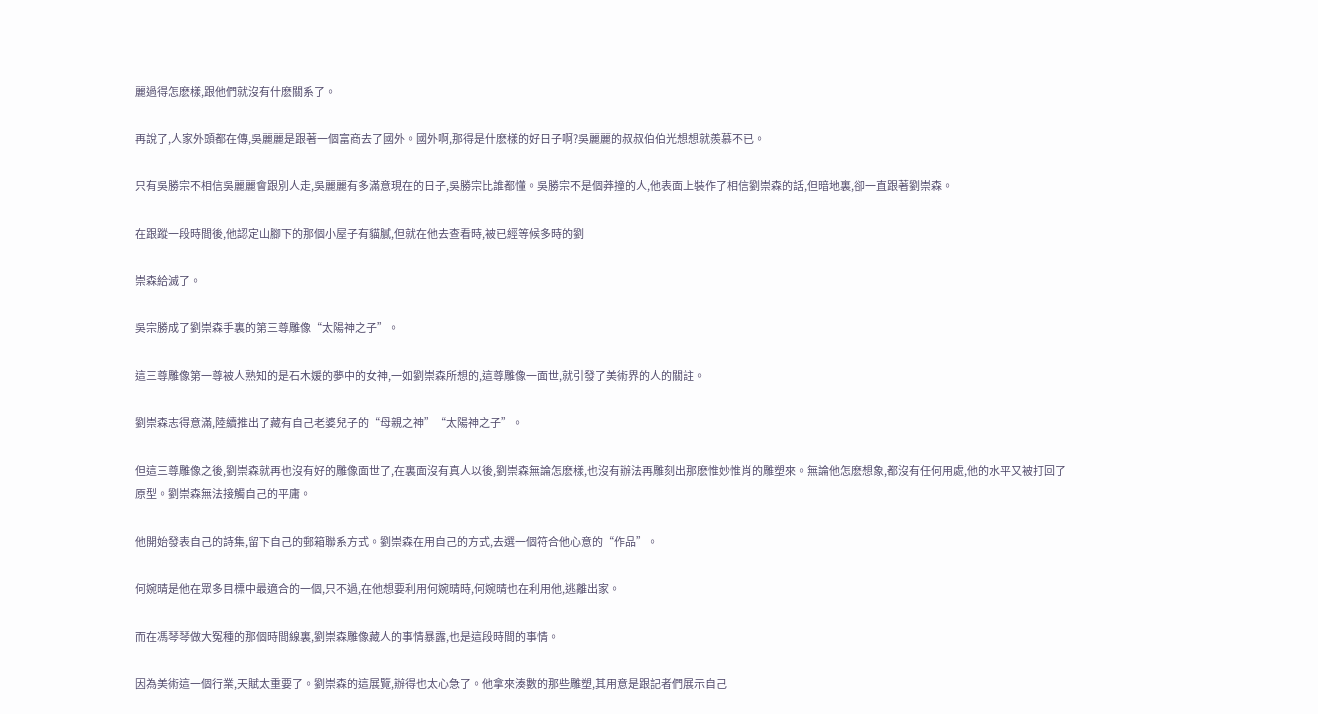麗過得怎麽樣,跟他們就沒有什麽關系了。

再說了,人家外頭都在傳,吳麗麗是跟著一個富商去了國外。國外啊,那得是什麽樣的好日子啊?吳麗麗的叔叔伯伯光想想就羨慕不已。

只有吳勝宗不相信吳麗麗會跟別人走,吳麗麗有多滿意現在的日子,吳勝宗比誰都懂。吳勝宗不是個莽撞的人,他表面上裝作了相信劉崇森的話,但暗地裏,卻一直跟著劉崇森。

在跟蹤一段時間後,他認定山腳下的那個小屋子有貓膩,但就在他去查看時,被已經等候多時的劉

崇森給滅了。

吳宗勝成了劉崇森手裏的第三尊雕像“太陽神之子”。

這三尊雕像第一尊被人熟知的是石木媛的夢中的女神,一如劉崇森所想的,這尊雕像一面世,就引發了美術界的人的關註。

劉崇森志得意滿,陸續推出了藏有自己老婆兒子的“母親之神”“太陽神之子”。

但這三尊雕像之後,劉崇森就再也沒有好的雕像面世了,在裏面沒有真人以後,劉崇森無論怎麽樣,也沒有辦法再雕刻出那麽惟妙惟肖的雕塑來。無論他怎麽想象,都沒有任何用處,他的水平又被打回了原型。劉崇森無法接觸自己的平庸。

他開始發表自己的詩集,留下自己的郵箱聯系方式。劉崇森在用自己的方式,去選一個符合他心意的“作品”。

何婉晴是他在眾多目標中最適合的一個,只不過,在他想要利用何婉晴時,何婉晴也在利用他,逃離出家。

而在馮琴琴做大冤種的那個時間線裏,劉崇森雕像藏人的事情暴露,也是這段時間的事情。

因為美術這一個行業,天賦太重要了。劉崇森的這展覽,辦得也太心急了。他拿來湊數的那些雕塑,其用意是跟記者們展示自己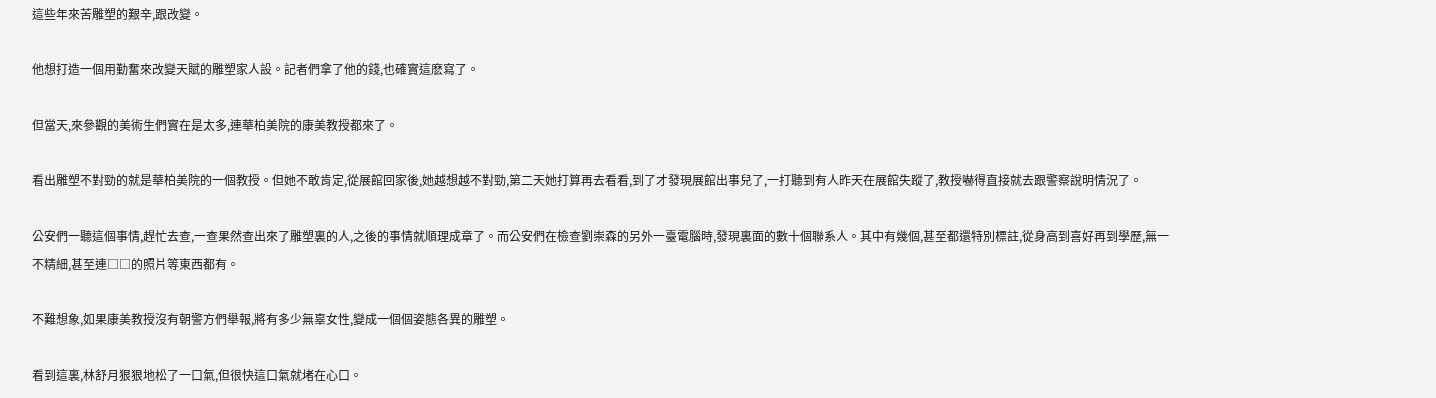這些年來苦雕塑的艱辛,跟改變。

他想打造一個用勤奮來改變天賦的雕塑家人設。記者們拿了他的錢,也確實這麽寫了。

但當天,來參觀的美術生們實在是太多,連華柏美院的康美教授都來了。

看出雕塑不對勁的就是華柏美院的一個教授。但她不敢肯定,從展館回家後,她越想越不對勁,第二天她打算再去看看,到了才發現展館出事兒了,一打聽到有人昨天在展館失蹤了,教授嚇得直接就去跟警察說明情況了。

公安們一聽這個事情,趕忙去查,一查果然查出來了雕塑裏的人,之後的事情就順理成章了。而公安們在檢查劉崇森的另外一臺電腦時,發現裏面的數十個聯系人。其中有幾個,甚至都還特別標註,從身高到喜好再到學歷,無一不精細,甚至連□□的照片等東西都有。

不難想象,如果康美教授沒有朝警方們舉報,將有多少無辜女性,變成一個個姿態各異的雕塑。

看到這裏,林舒月狠狠地松了一口氣,但很快這口氣就堵在心口。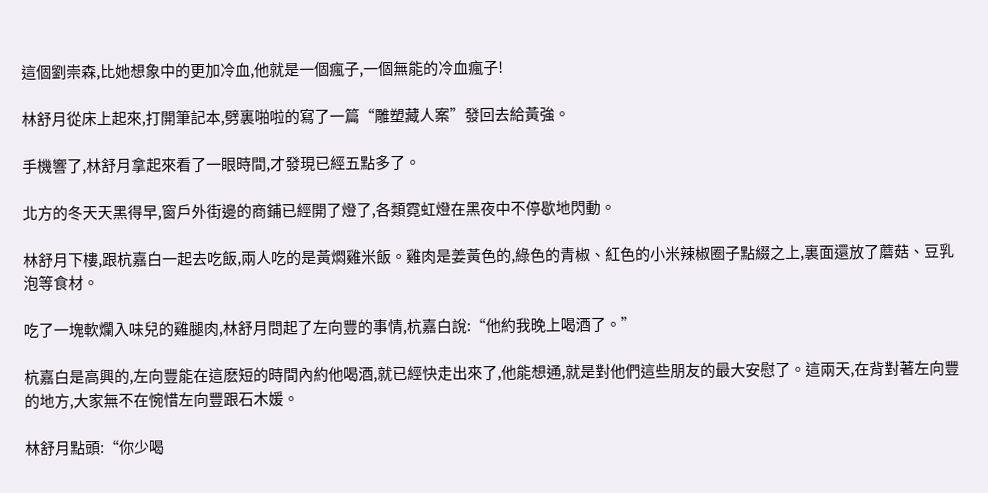這個劉崇森,比她想象中的更加冷血,他就是一個瘋子,一個無能的冷血瘋子!

林舒月從床上起來,打開筆記本,劈裏啪啦的寫了一篇“雕塑藏人案”發回去給黃強。

手機響了,林舒月拿起來看了一眼時間,才發現已經五點多了。

北方的冬天天黑得早,窗戶外街邊的商鋪已經開了燈了,各類霓虹燈在黑夜中不停歇地閃動。

林舒月下樓,跟杭嘉白一起去吃飯,兩人吃的是黃燜雞米飯。雞肉是姜黃色的,綠色的青椒、紅色的小米辣椒圈子點綴之上,裏面還放了蘑菇、豆乳泡等食材。

吃了一塊軟爛入味兒的雞腿肉,林舒月問起了左向豐的事情,杭嘉白說:“他約我晚上喝酒了。”

杭嘉白是高興的,左向豐能在這麽短的時間內約他喝酒,就已經快走出來了,他能想通,就是對他們這些朋友的最大安慰了。這兩天,在背對著左向豐的地方,大家無不在惋惜左向豐跟石木媛。

林舒月點頭:“你少喝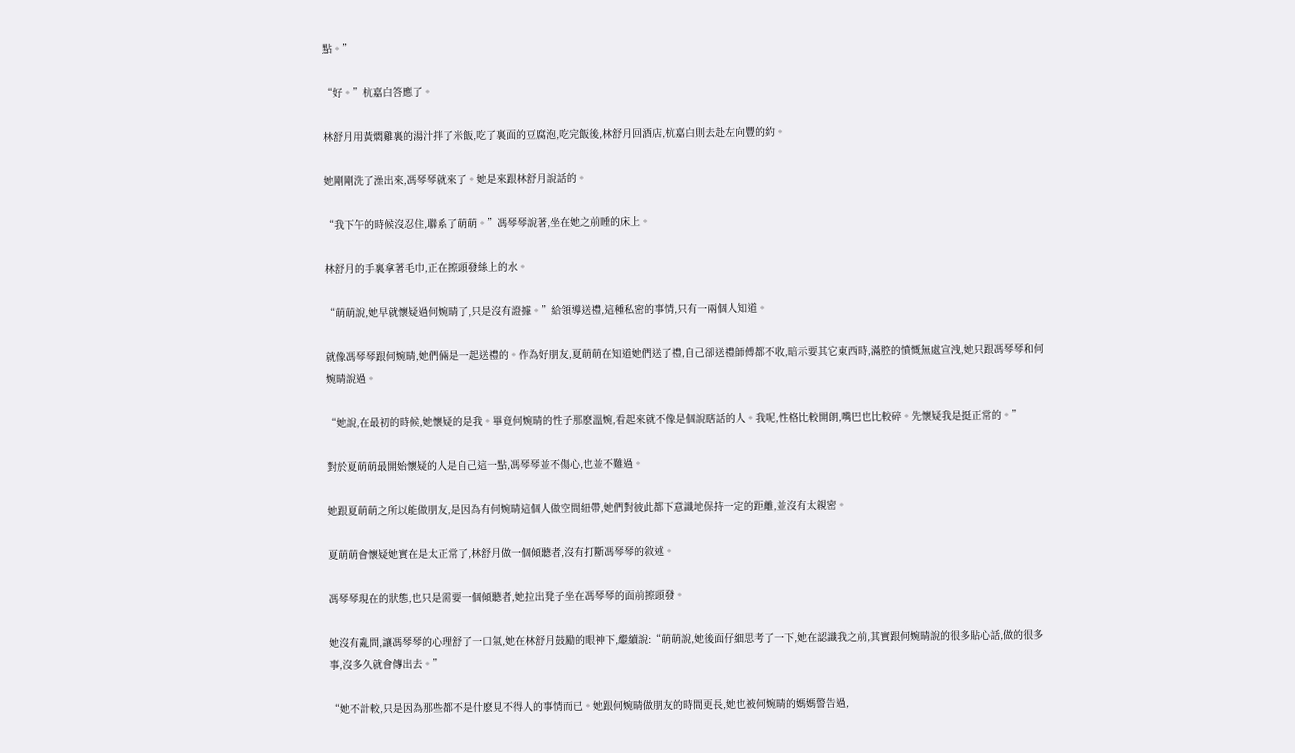點。”

“好。”杭嘉白答應了。

林舒月用黃燜雞裏的湯汁拌了米飯,吃了裏面的豆腐泡,吃完飯後,林舒月回酒店,杭嘉白則去赴左向豐的約。

她剛剛洗了澡出來,馮琴琴就來了。她是來跟林舒月說話的。

“我下午的時候沒忍住,聯系了萌萌。”馮琴琴說著,坐在她之前睡的床上。

林舒月的手裏拿著毛巾,正在擦頭發絲上的水。

“萌萌說,她早就懷疑過何婉晴了,只是沒有證據。”給領導送禮,這種私密的事情,只有一兩個人知道。

就像馮琴琴跟何婉晴,她們倆是一起送禮的。作為好朋友,夏萌萌在知道她們送了禮,自己卻送禮師傅都不收,暗示要其它東西時,滿腔的憤慨無處宣洩,她只跟馮琴琴和何婉晴說過。

“她說,在最初的時候,她懷疑的是我。畢竟何婉晴的性子那麽溫婉,看起來就不像是個說瞎話的人。我呢,性格比較開朗,嘴巴也比較碎。先懷疑我是挺正常的。”

對於夏萌萌最開始懷疑的人是自己這一點,馮琴琴並不傷心,也並不難過。

她跟夏萌萌之所以能做朋友,是因為有何婉晴這個人做空間紐帶,她們對彼此都下意識地保持一定的距離,並沒有太親密。

夏萌萌會懷疑她實在是太正常了,林舒月做一個傾聽者,沒有打斷馮琴琴的敘述。

馮琴琴現在的狀態,也只是需要一個傾聽者,她拉出凳子坐在馮琴琴的面前擦頭發。

她沒有亂問,讓馮琴琴的心理舒了一口氣,她在林舒月鼓勵的眼神下,繼續說:“萌萌說,她後面仔細思考了一下,她在認識我之前,其實跟何婉晴說的很多貼心話,做的很多事,沒多久就會傳出去。”

“她不計較,只是因為那些都不是什麽見不得人的事情而已。她跟何婉晴做朋友的時間更長,她也被何婉晴的媽媽警告過,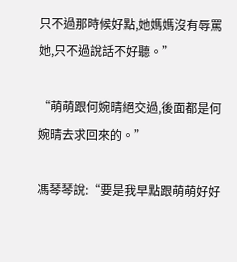只不過那時候好點,她媽媽沒有辱罵她,只不過說話不好聽。”

“萌萌跟何婉晴絕交過,後面都是何婉晴去求回來的。”

馮琴琴說:“要是我早點跟萌萌好好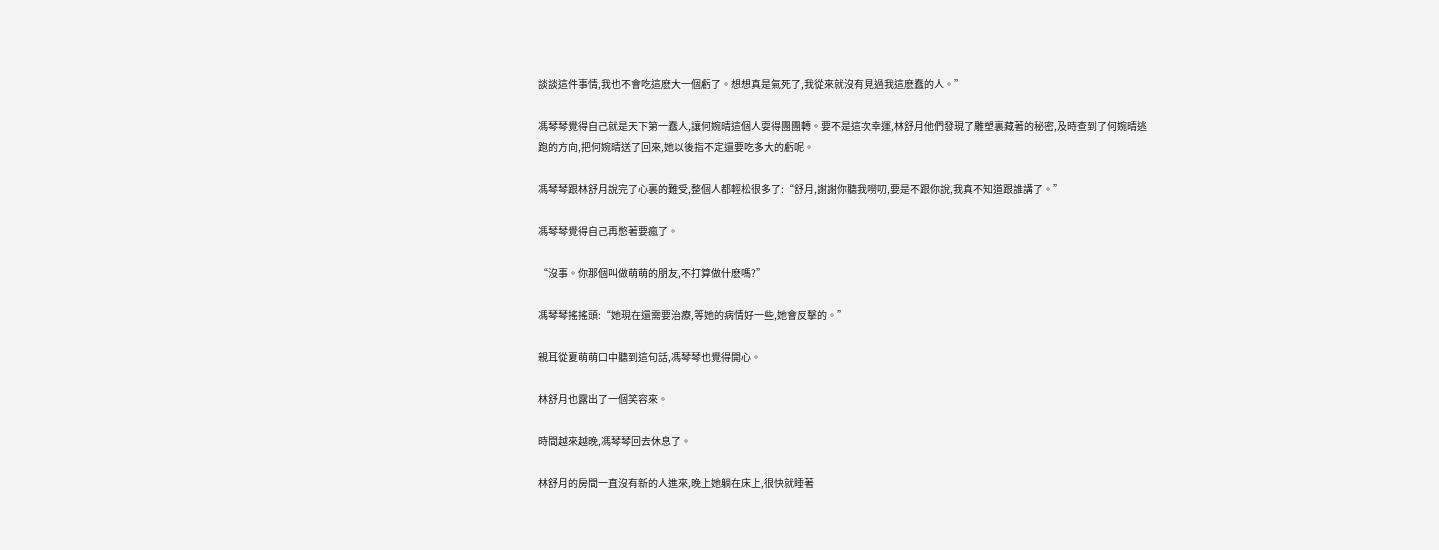談談這件事情,我也不會吃這麽大一個虧了。想想真是氣死了,我從來就沒有見過我這麽蠢的人。”

馮琴琴覺得自己就是天下第一蠢人,讓何婉晴這個人耍得團團轉。要不是這次幸運,林舒月他們發現了雕塑裏藏著的秘密,及時查到了何婉晴逃跑的方向,把何婉晴送了回來,她以後指不定還要吃多大的虧呢。

馮琴琴跟林舒月說完了心裏的難受,整個人都輕松很多了:“舒月,謝謝你聽我嘮叨,要是不跟你說,我真不知道跟誰講了。”

馮琴琴覺得自己再憋著要瘋了。

“沒事。你那個叫做萌萌的朋友,不打算做什麽嗎?”

馮琴琴搖搖頭:“她現在還需要治療,等她的病情好一些,她會反擊的。”

親耳從夏萌萌口中聽到這句話,馮琴琴也覺得開心。

林舒月也露出了一個笑容來。

時間越來越晚,馮琴琴回去休息了。

林舒月的房間一直沒有新的人進來,晚上她躺在床上,很快就睡著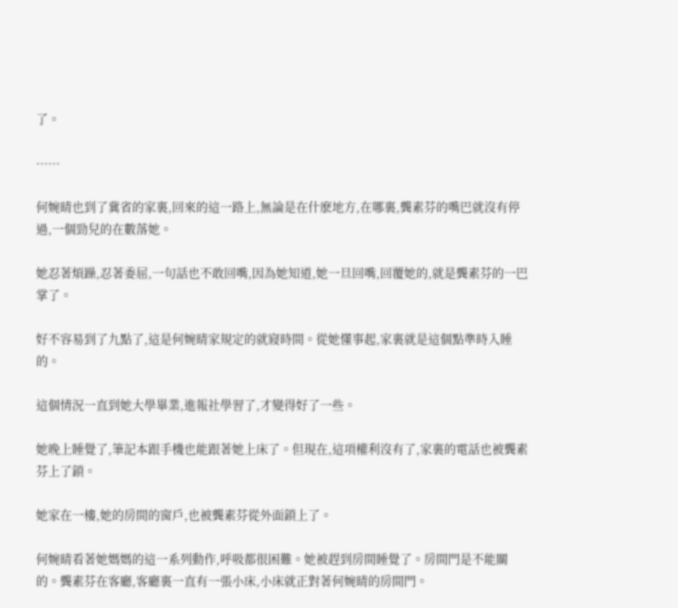了。

······

何婉晴也到了冀省的家裏,回來的這一路上,無論是在什麽地方,在哪裏,龔素芬的嘴巴就沒有停過,一個勁兒的在數落她。

她忍著煩躁,忍著委屈,一句話也不敢回嘴,因為她知道,她一旦回嘴,回覆她的,就是龔素芬的一巴掌了。

好不容易到了九點了,這是何婉晴家規定的就寢時間。從她懂事起,家裏就是這個點準時入睡的。

這個情況一直到她大學畢業,進報社學習了,才變得好了一些。

她晚上睡覺了,筆記本跟手機也能跟著她上床了。但現在,這項權利沒有了,家裏的電話也被龔素芬上了鎖。

她家在一樓,她的房間的窗戶,也被龔素芬從外面鎖上了。

何婉晴看著她媽媽的這一系列動作,呼吸都很困難。她被趕到房間睡覺了。房間門是不能關的。龔素芬在客廳,客廳裏一直有一張小床,小床就正對著何婉晴的房間門。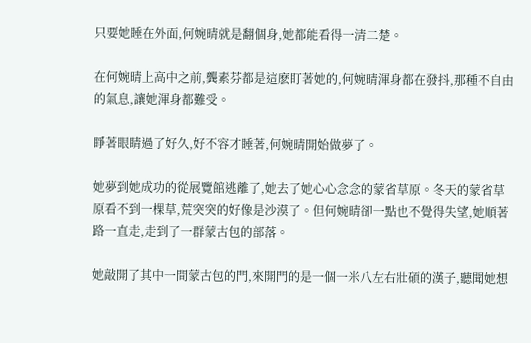只要她睡在外面,何婉晴就是翻個身,她都能看得一清二楚。

在何婉晴上高中之前,龔素芬都是這麽盯著她的,何婉晴渾身都在發抖,那種不自由的氣息,讓她渾身都難受。

睜著眼睛過了好久,好不容才睡著,何婉晴開始做夢了。

她夢到她成功的從展覽館逃離了,她去了她心心念念的蒙省草原。冬天的蒙省草原看不到一棵草,荒突突的好像是沙漠了。但何婉晴卻一點也不覺得失望,她順著路一直走,走到了一群蒙古包的部落。

她敲開了其中一間蒙古包的門,來開門的是一個一米八左右壯碩的漢子,聽聞她想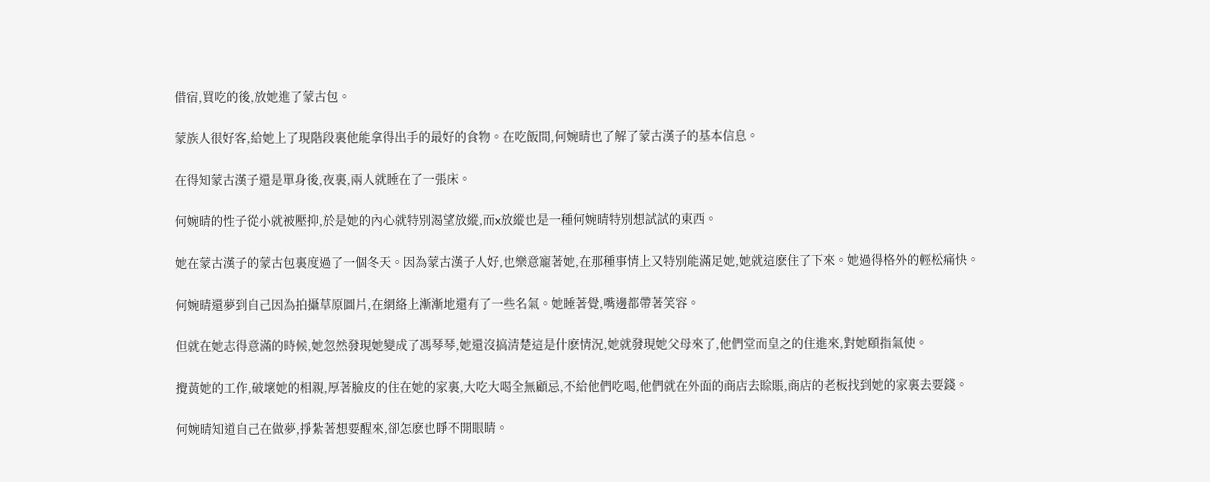借宿,買吃的後,放她進了蒙古包。

蒙族人很好客,給她上了現階段裏他能拿得出手的最好的食物。在吃飯間,何婉晴也了解了蒙古漢子的基本信息。

在得知蒙古漢子還是單身後,夜裏,兩人就睡在了一張床。

何婉晴的性子從小就被壓抑,於是她的內心就特別渴望放縱,而x放縱也是一種何婉晴特別想試試的東西。

她在蒙古漢子的蒙古包裏度過了一個冬天。因為蒙古漢子人好,也樂意寵著她,在那種事情上又特別能滿足她,她就這麽住了下來。她過得格外的輕松痛快。

何婉晴還夢到自己因為拍攝草原圖片,在網絡上漸漸地還有了一些名氣。她睡著覺,嘴邊都帶著笑容。

但就在她志得意滿的時候,她忽然發現她變成了馮琴琴,她還沒搞清楚這是什麽情況,她就發現她父母來了,他們堂而皇之的住進來,對她頤指氣使。

攪黃她的工作,破壞她的相親,厚著臉皮的住在她的家裏,大吃大喝全無顧忌,不給他們吃喝,他們就在外面的商店去賒賬,商店的老板找到她的家裏去要錢。

何婉晴知道自己在做夢,掙紮著想要醒來,卻怎麽也睜不開眼睛。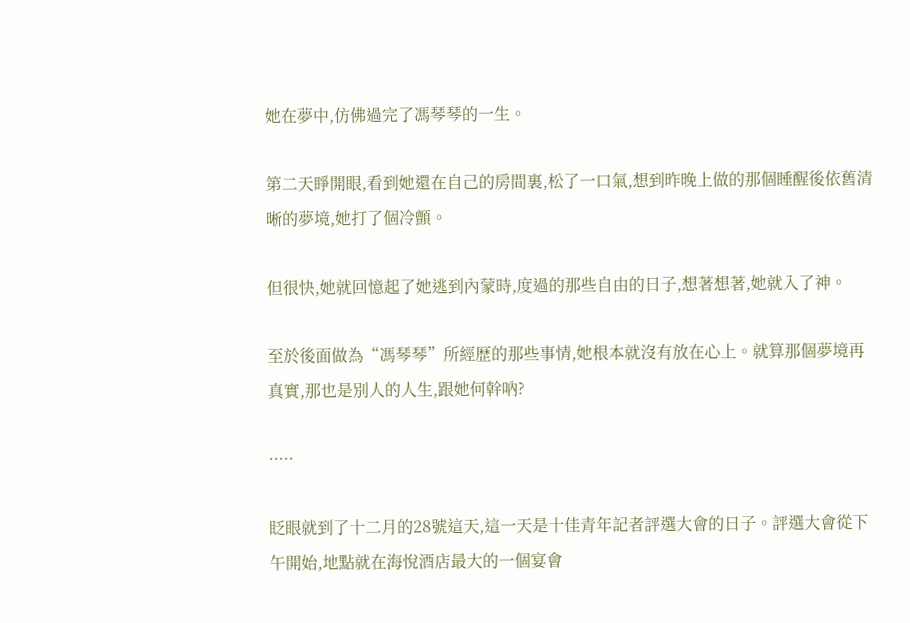她在夢中,仿佛過完了馮琴琴的一生。

第二天睜開眼,看到她還在自己的房間裏,松了一口氣,想到昨晚上做的那個睡醒後依舊清晰的夢境,她打了個冷顫。

但很快,她就回憶起了她逃到內蒙時,度過的那些自由的日子,想著想著,她就入了神。

至於後面做為“馮琴琴”所經歷的那些事情,她根本就沒有放在心上。就算那個夢境再真實,那也是別人的人生,跟她何幹吶?

·····

眨眼就到了十二月的28號這天,這一天是十佳青年記者評選大會的日子。評選大會從下午開始,地點就在海悅酒店最大的一個宴會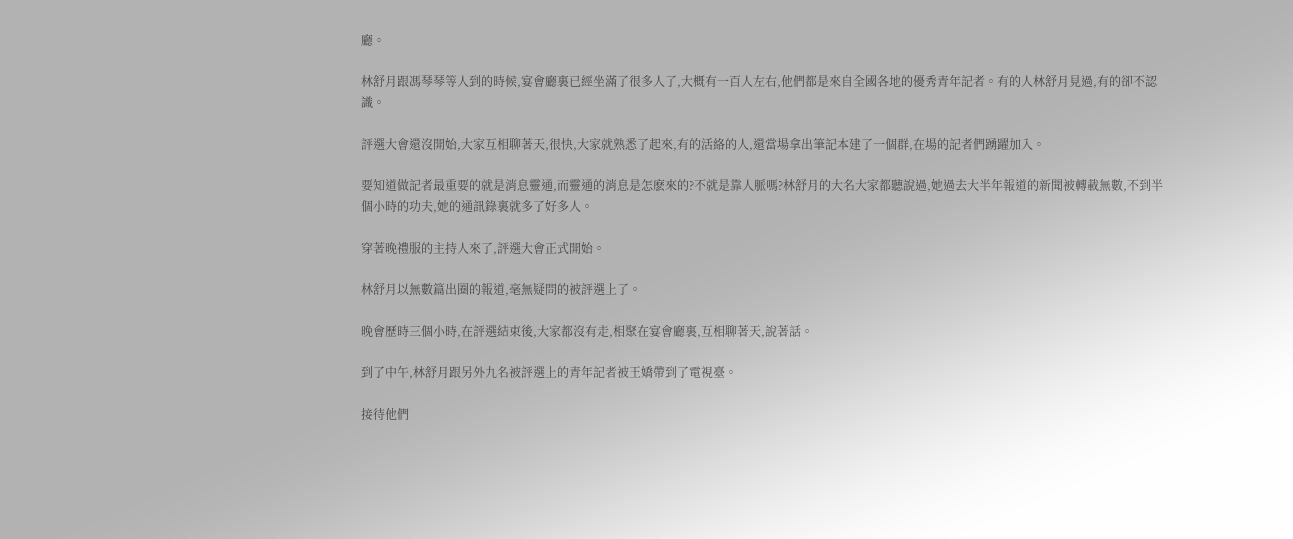廳。

林舒月跟馮琴琴等人到的時候,宴會廳裏已經坐滿了很多人了,大概有一百人左右,他們都是來自全國各地的優秀青年記者。有的人林舒月見過,有的卻不認識。

評選大會還沒開始,大家互相聊著天,很快,大家就熟悉了起來,有的活絡的人,還當場拿出筆記本建了一個群,在場的記者們踴躍加入。

要知道做記者最重要的就是消息靈通,而靈通的消息是怎麽來的?不就是靠人脈嗎?林舒月的大名大家都聽說過,她過去大半年報道的新聞被轉載無數,不到半個小時的功夫,她的通訊錄裏就多了好多人。

穿著晚禮服的主持人來了,評選大會正式開始。

林舒月以無數篇出圈的報道,毫無疑問的被評選上了。

晚會歷時三個小時,在評選結束後,大家都沒有走,相聚在宴會廳裏,互相聊著天,說著話。

到了中午,林舒月跟另外九名被評選上的青年記者被王嬌帶到了電視臺。

接待他們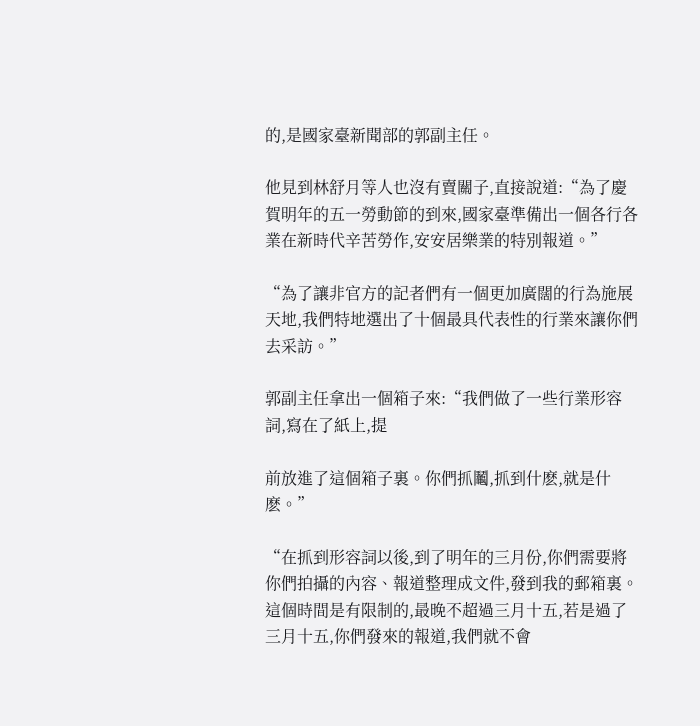的,是國家臺新聞部的郭副主任。

他見到林舒月等人也沒有賣關子,直接說道:“為了慶賀明年的五一勞動節的到來,國家臺準備出一個各行各業在新時代辛苦勞作,安安居樂業的特別報道。”

“為了讓非官方的記者們有一個更加廣闊的行為施展天地,我們特地選出了十個最具代表性的行業來讓你們去采訪。”

郭副主任拿出一個箱子來:“我們做了一些行業形容詞,寫在了紙上,提

前放進了這個箱子裏。你們抓鬮,抓到什麽,就是什麽。”

“在抓到形容詞以後,到了明年的三月份,你們需要將你們拍攝的內容、報道整理成文件,發到我的郵箱裏。這個時間是有限制的,最晚不超過三月十五,若是過了三月十五,你們發來的報道,我們就不會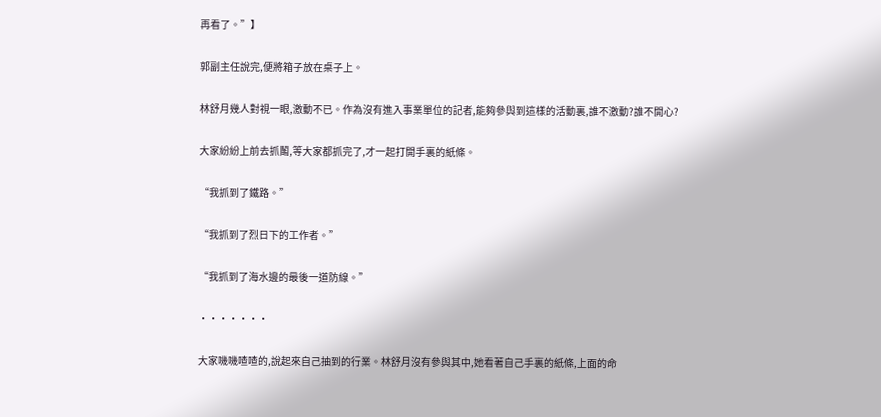再看了。”】

郭副主任說完,便將箱子放在桌子上。

林舒月幾人對視一眼,激動不已。作為沒有進入事業單位的記者,能夠參與到這樣的活動裏,誰不激動?誰不開心?

大家紛紛上前去抓鬮,等大家都抓完了,才一起打開手裏的紙條。

“我抓到了鐵路。”

“我抓到了烈日下的工作者。”

“我抓到了海水邊的最後一道防線。”

·······

大家嘰嘰喳喳的,說起來自己抽到的行業。林舒月沒有參與其中,她看著自己手裏的紙條,上面的命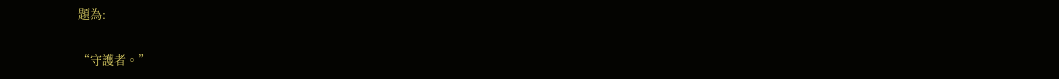題為:

“守護者。”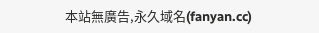本站無廣告,永久域名(fanyan.cc)